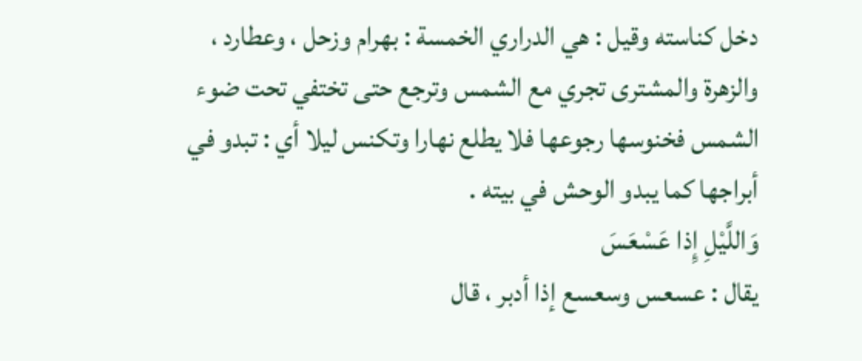دخل كناسته وقيل : هي الدراري الخمسة : بهرام وزحل ، وعطارد ، والزهرة والمشترى تجري مع الشمس وترجع حتى تختفي تحت ضوء الشمس فخنوسها رجوعها فلا يطلع نهارا وتكنس ليلا أي : تبدو في أبراجها كما يبدو الوحش في بيته .
وَاللَّيْلِ إِذا عَسْعَسَ
يقال : عسعس وسعسع إذا أدبر ، قال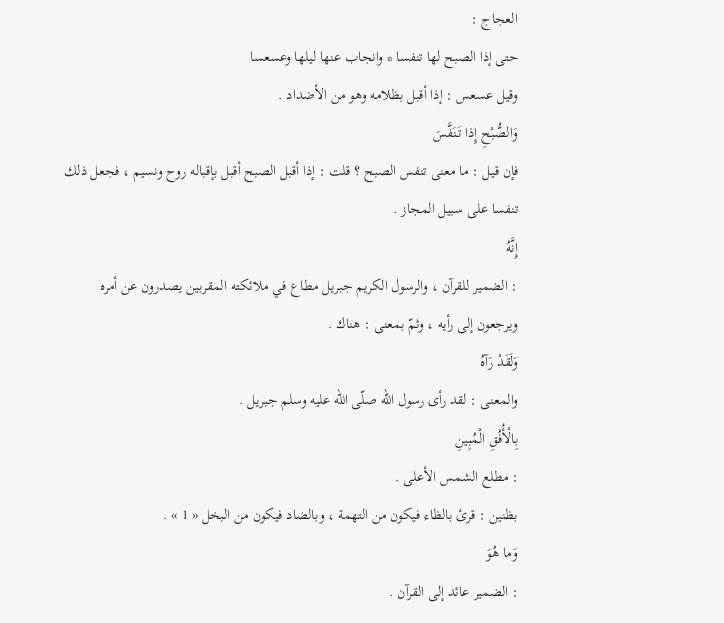العجاج :
حتى إذا الصبح لها تنفسا * وانجاب عنها ليلها وعسعسا
وقيل عسعس : إذا أقبل بظلامه وهو من الأضداد .
وَالصُّبْحِ إِذا تَنَفَّسَ
فإن قيل : ما معنى تنفس الصبح ؟ قلت : إذا أقبل الصبح أقبل بإقباله روح ونسيم ، فجعل ذلك تنفسا على سبيل المجاز .
إِنَّهُ
: الضمير للقرآن ، والرسول الكريم جبريل مطاع في ملائكته المقربين يصدرون عن أمره ويرجعون إلى رأيه ، وثمّ بمعنى : هناك .
وَلَقَدْ رَآهُ
والمعنى : لقد رأى رسول اللّه صلّى الله عليه وسلم جبريل .
بِالْأُفُقِ الْمُبِينِ
: مطلع الشمس الأعلى .
بظنين : قرئ بالظاء فيكون من التهمة ، وبالضاد فيكون من البخل « 1 » .
وَما هُوَ
: الضمير عائد إلى القرآن .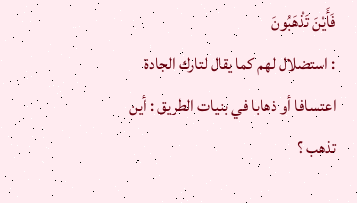فَأَيْنَ تَذْهَبُونَ
: استضلال لهم كما يقال لتارك الجادة اعتسافا أو ذهابا في بنيات الطريق : أين تذهب ؟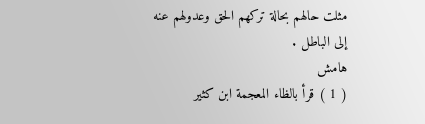مثلت حالهم بحالة تركهم الحق وعدولهم عنه إلى الباطل .
هامش
( 1 ) قرأ بالظاء المعجمة ابن كثير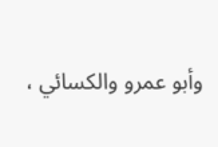وأبو عمرو والكسائي ،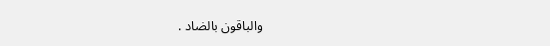والباقون بالضاد .